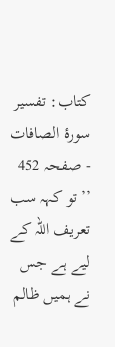کتاب: تفسير سورۂ الصافات - صفحہ 452
’’تو کہہ سب تعریف اللہ کے لیے ہے جس نے ہمیں ظالم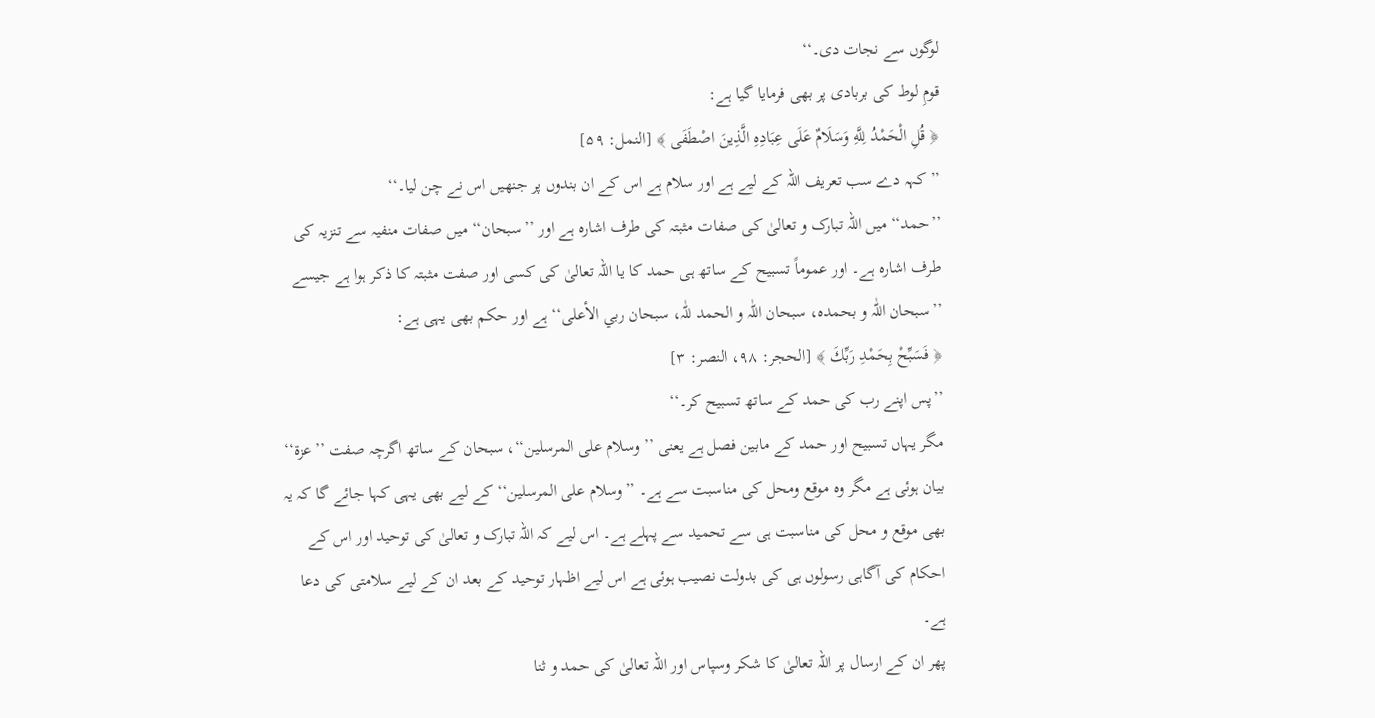لوگوں سے نجات دی۔‘‘
قومِ لوط کی بربادی پر بھی فرمایا گیا ہے:
﴿ قُلِ الْحَمْدُ لِلَّهِ وَسَلَامٌ عَلَى عِبَادِهِ الَّذِينَ اصْطَفَى ﴾ [النمل: ۵۹]
’’کہہ دے سب تعریف اللہ کے لیے ہے اور سلام ہے اس کے ان بندوں پر جنھیں اس نے چن لیا۔‘‘
’’حمد‘‘ میں اللہ تبارک و تعالیٰ کی صفات مثبتہ کی طرف اشارہ ہے اور ’’سبحان‘‘ میں صفات منفیہ سے تنزیہ کی طرف اشارہ ہے۔ اور عموماً تسبیح کے ساتھ ہی حمد کا یا اللہ تعالیٰ کی کسی اور صفت مثبتہ کا ذکر ہوا ہے جیسے ’’سبحان اللّٰہ و بحمدہ، سبحان اللّٰہ و الحمد للّٰہ، سبحان ربي الأعلی‘‘ ہے اور حکم بھی یہی ہے:
﴿ فَسَبِّحْ بِحَمْدِ رَبِّكَ ﴾ [الحجر: ۹۸، النصر: ۳]
’’پس اپنے رب کی حمد کے ساتھ تسبیح کر۔‘‘
مگر یہاں تسبیح اور حمد کے مابین فصل ہے یعنی ’’ وسلام علی المرسلین‘‘، سبحان کے ساتھ اگرچہ صفت ’’عزۃ‘‘ بیان ہوئی ہے مگر وہ موقع ومحل کی مناسبت سے ہے۔ ’’وسلام علی المرسلین‘‘ کے لیے بھی یہی کہا جائے گا کہ یہ بھی موقع و محل کی مناسبت ہی سے تحمید سے پہلے ہے۔ اس لیے کہ اللہ تبارک و تعالیٰ کی توحید اور اس کے احکام کی آگاہی رسولوں ہی کی بدولت نصیب ہوئی ہے اس لیے اظہار توحید کے بعد ان کے لیے سلامتی کی دعا ہے۔
پھر ان کے ارسال پر اللہ تعالیٰ کا شکر وسپاس اور اللہ تعالیٰ کی حمد و ثنا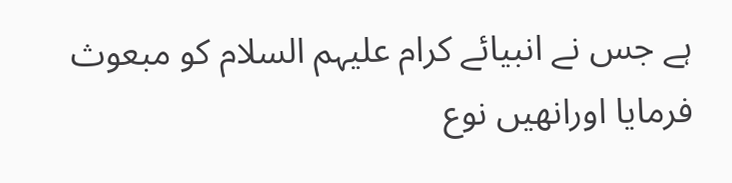ہے جس نے انبیائے کرام علیہم السلام کو مبعوث فرمایا اورانھیں نوع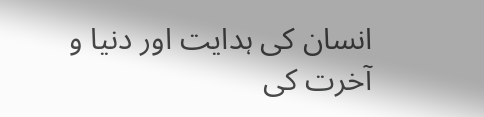انسان کی ہدایت اور دنیا و آخرت کی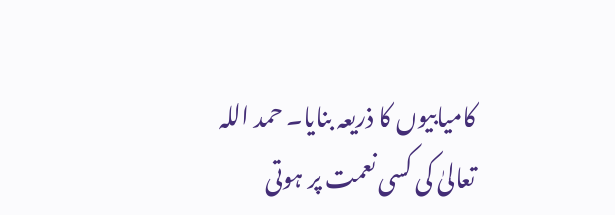کامیابیوں کا ذریعہ بنایا۔ حمد اللہ تعالیٰ کی کسی نعمت پر ہوتی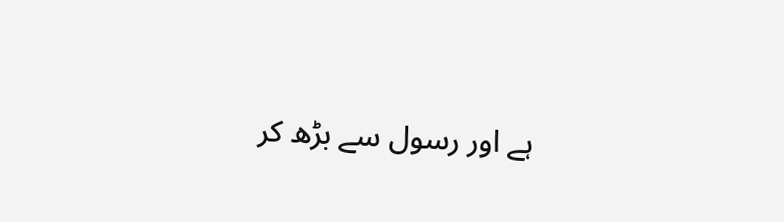ہے اور رسول سے بڑھ کر